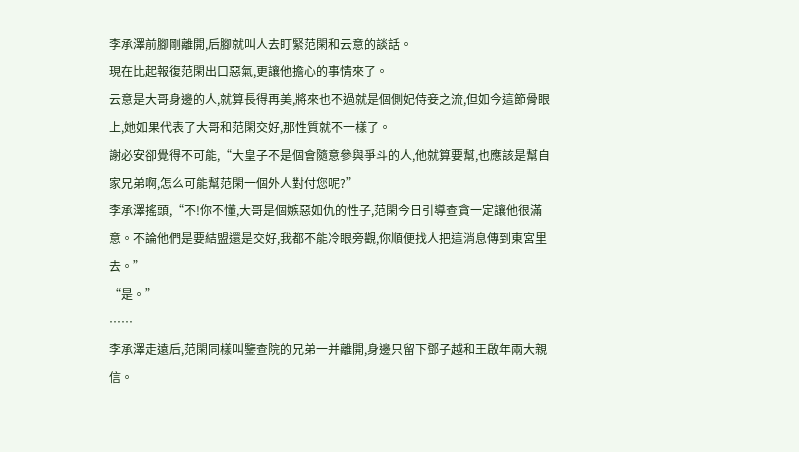李承澤前腳剛離開,后腳就叫人去盯緊范閑和云意的談話。
現在比起報復范閑出口惡氣,更讓他擔心的事情來了。
云意是大哥身邊的人,就算長得再美,將來也不過就是個側妃侍妾之流,但如今這節骨眼上,她如果代表了大哥和范閑交好,那性質就不一樣了。
謝必安卻覺得不可能,“大皇子不是個會隨意參與爭斗的人,他就算要幫,也應該是幫自家兄弟啊,怎么可能幫范閑一個外人對付您呢?”
李承澤搖頭,“不!你不懂,大哥是個嫉惡如仇的性子,范閑今日引導查貪一定讓他很滿意。不論他們是要結盟還是交好,我都不能冷眼旁觀,你順便找人把這消息傳到東宮里去。”
“是。”
……
李承澤走遠后,范閑同樣叫鑒查院的兄弟一并離開,身邊只留下鄧子越和王啟年兩大親信。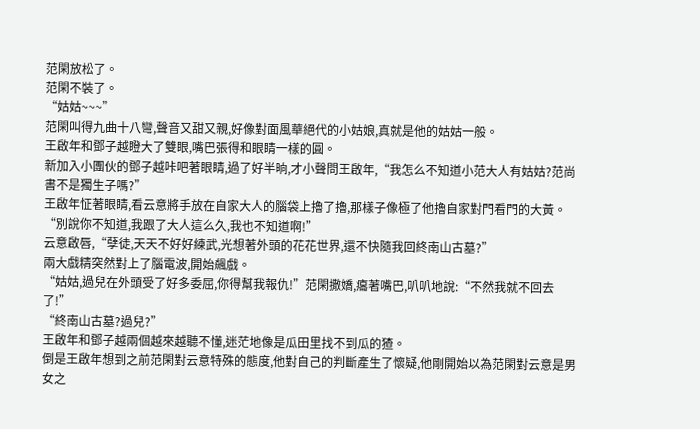范閑放松了。
范閑不裝了。
“姑姑~~~”
范閑叫得九曲十八彎,聲音又甜又親,好像對面風華絕代的小姑娘,真就是他的姑姑一般。
王啟年和鄧子越瞪大了雙眼,嘴巴張得和眼睛一樣的圓。
新加入小團伙的鄧子越咔吧著眼睛,過了好半晌,才小聲問王啟年,“我怎么不知道小范大人有姑姑?范尚書不是獨生子嗎?”
王啟年怔著眼睛,看云意將手放在自家大人的腦袋上擼了擼,那樣子像極了他擼自家對門看門的大黃。
“別說你不知道,我跟了大人這么久,我也不知道啊!”
云意啟唇,“孽徒,天天不好好練武,光想著外頭的花花世界,還不快隨我回終南山古墓?”
兩大戲精突然對上了腦電波,開始飆戲。
“姑姑,過兒在外頭受了好多委屈,你得幫我報仇!”范閑撒嬌,癟著嘴巴,叭叭地說:“不然我就不回去了!”
“終南山古墓?過兒?”
王啟年和鄧子越兩個越來越聽不懂,迷茫地像是瓜田里找不到瓜的猹。
倒是王啟年想到之前范閑對云意特殊的態度,他對自己的判斷產生了懷疑,他剛開始以為范閑對云意是男女之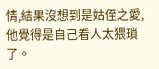情,結果沒想到是姑侄之愛,他覺得是自己看人太猥瑣了。